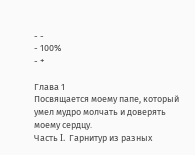- -
- 100%
- +

Глава 1
Посвящается моему папе, который умел мудро молчать и доверять моему сердцу.
Часть I. Гарнитур из разных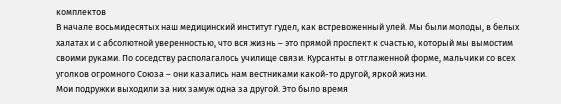комплектов
В начале восьмидесятых наш медицинский институт гудел, как встревоженный улей. Мы были молоды, в белых халатах и с абсолютной уверенностью, что вся жизнь – это прямой проспект к счастью, который мы вымостим своими руками. По соседству располагалось училище связи. Курсанты в отглаженной форме, мальчики со всех уголков огромного Союза – они казались нам вестниками какой-то другой, яркой жизни.
Мои подружки выходили за них замуж одна за другой. Это было время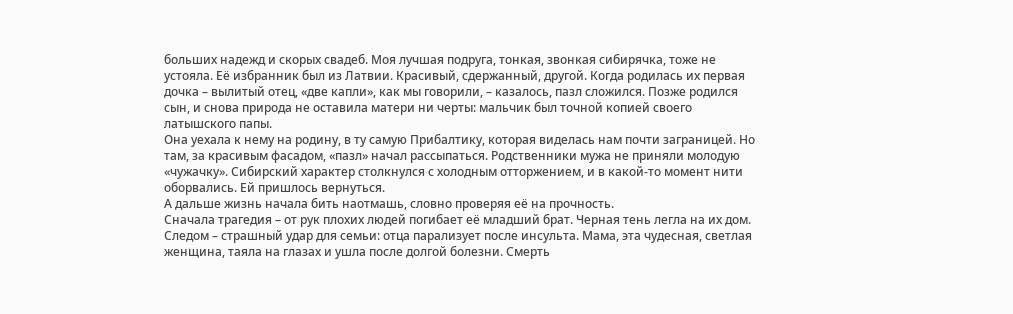больших надежд и скорых свадеб. Моя лучшая подруга, тонкая, звонкая сибирячка, тоже не устояла. Её избранник был из Латвии. Красивый, сдержанный, другой. Когда родилась их первая дочка – вылитый отец, «две капли», как мы говорили, – казалось, пазл сложился. Позже родился сын, и снова природа не оставила матери ни черты: мальчик был точной копией своего латышского папы.
Она уехала к нему на родину, в ту самую Прибалтику, которая виделась нам почти заграницей. Но там, за красивым фасадом, «пазл» начал рассыпаться. Родственники мужа не приняли молодую «чужачку». Сибирский характер столкнулся с холодным отторжением, и в какой-то момент нити оборвались. Ей пришлось вернуться.
А дальше жизнь начала бить наотмашь, словно проверяя её на прочность.
Сначала трагедия – от рук плохих людей погибает её младший брат. Черная тень легла на их дом. Следом – страшный удар для семьи: отца парализует после инсульта. Мама, эта чудесная, светлая женщина, таяла на глазах и ушла после долгой болезни. Смерть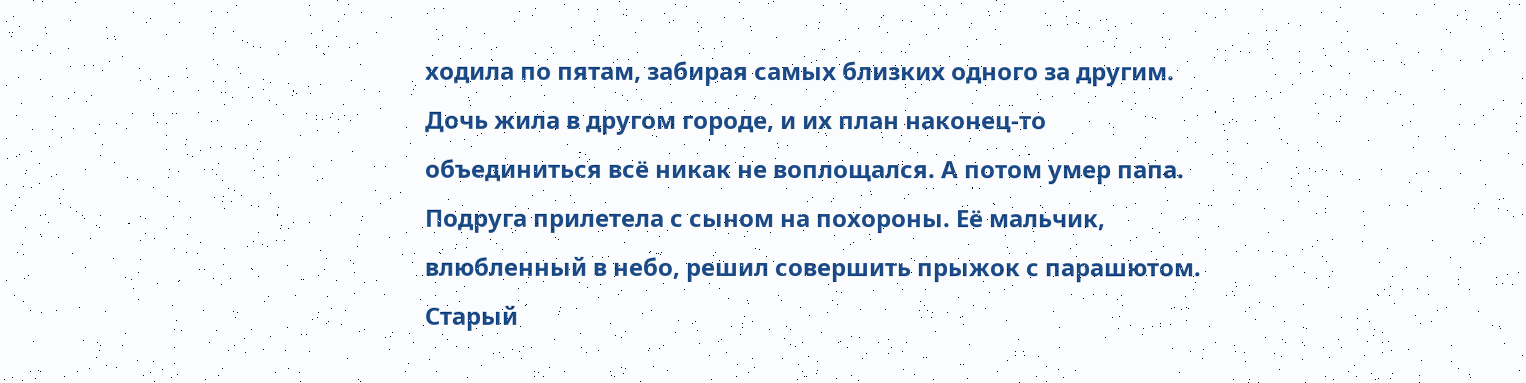ходила по пятам, забирая самых близких одного за другим. Дочь жила в другом городе, и их план наконец-то объединиться всё никак не воплощался. А потом умер папа.
Подруга прилетела с сыном на похороны. Её мальчик, влюбленный в небо, решил совершить прыжок с парашютом. Старый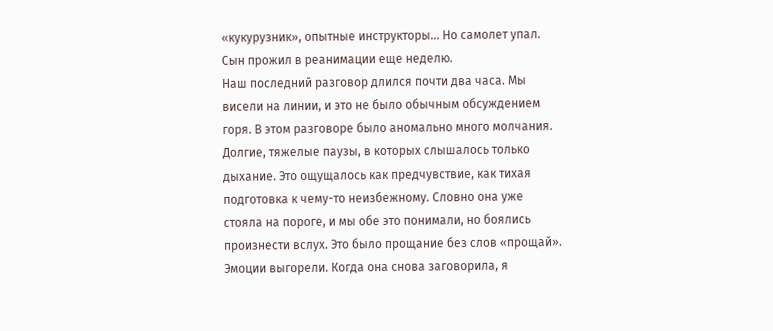«кукурузник», опытные инструкторы… Но самолет упал. Сын прожил в реанимации еще неделю.
Наш последний разговор длился почти два часа. Мы висели на линии, и это не было обычным обсуждением горя. В этом разговоре было аномально много молчания. Долгие, тяжелые паузы, в которых слышалось только дыхание. Это ощущалось как предчувствие, как тихая подготовка к чему-то неизбежному. Словно она уже стояла на пороге, и мы обе это понимали, но боялись произнести вслух. Это было прощание без слов «прощай».
Эмоции выгорели. Когда она снова заговорила, я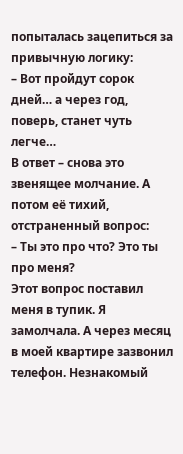попыталась зацепиться за привычную логику:
– Вот пройдут сорок дней… а через год, поверь, станет чуть легче…
В ответ – снова это звенящее молчание. А потом её тихий, отстраненный вопрос:
– Ты это про что? Это ты про меня?
Этот вопрос поставил меня в тупик. Я замолчала. А через месяц в моей квартире зазвонил телефон. Незнакомый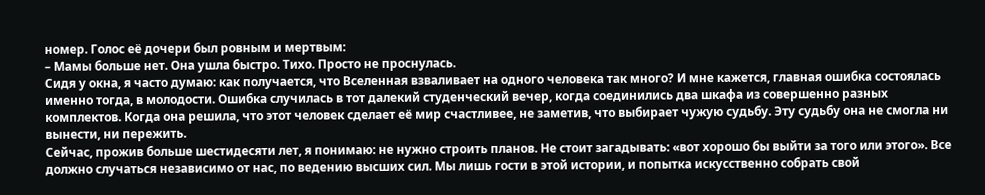номер. Голос её дочери был ровным и мертвым:
– Мамы больше нет. Она ушла быстро. Тихо. Просто не проснулась.
Сидя у окна, я часто думаю: как получается, что Вселенная взваливает на одного человека так много? И мне кажется, главная ошибка состоялась именно тогда, в молодости. Ошибка случилась в тот далекий студенческий вечер, когда соединились два шкафа из совершенно разных комплектов. Когда она решила, что этот человек сделает её мир счастливее, не заметив, что выбирает чужую судьбу. Эту судьбу она не смогла ни вынести, ни пережить.
Сейчас, прожив больше шестидесяти лет, я понимаю: не нужно строить планов. Не стоит загадывать: «вот хорошо бы выйти за того или этого». Все должно случаться независимо от нас, по ведению высших сил. Мы лишь гости в этой истории, и попытка искусственно собрать свой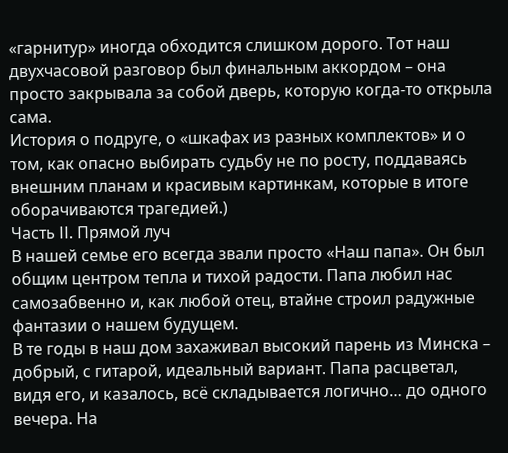«гарнитур» иногда обходится слишком дорого. Тот наш двухчасовой разговор был финальным аккордом – она просто закрывала за собой дверь, которую когда-то открыла сама.
История о подруге, о «шкафах из разных комплектов» и о том, как опасно выбирать судьбу не по росту, поддаваясь внешним планам и красивым картинкам, которые в итоге оборачиваются трагедией.)
Часть II. Прямой луч
В нашей семье его всегда звали просто «Наш папа». Он был общим центром тепла и тихой радости. Папа любил нас самозабвенно и, как любой отец, втайне строил радужные фантазии о нашем будущем.
В те годы в наш дом захаживал высокий парень из Минска – добрый, с гитарой, идеальный вариант. Папа расцветал, видя его, и казалось, всё складывается логично… до одного вечера. На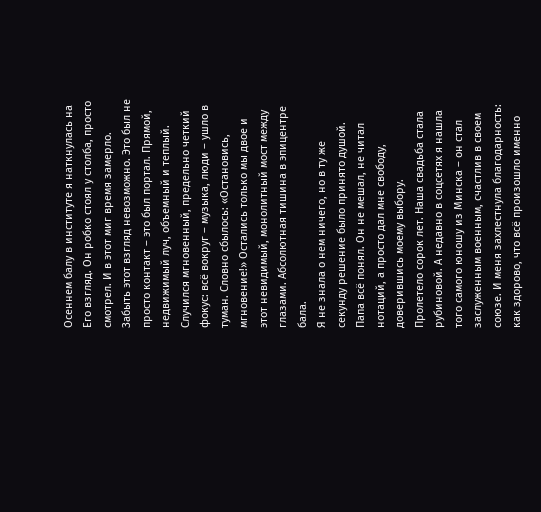Осеннем балу в институте я наткнулась на Его взгляд. Он робко стоял у столба, просто смотрел. И в этот миг время замерло.
Забыть этот взгляд невозможно. Это был не просто контакт – это был портал. Прямой, недвижимый луч, объемный и теплый. Случился мгновенный, предельно четкий фокус: всё вокруг – музыка, люди – ушло в туман. Словно сбылось: «Остановись, мгновение!» Остались только мы двое и этот невидимый, монолитный мост между глазами. Абсолютная тишина в эпицентре бала.
Я не знала о нем ничего, но в ту же секунду решение было принято душой. Папа всё понял. Он не мешал, не читал нотаций, а просто дал мне свободу, доверившись моему выбору.
Пролетело сорок лет. Наша свадьба стала рубиновой. А недавно в соцсетях я нашла того самого юношу из Минска – он стал заслуженным военным, счастлив в своем союзе. И меня захлестнула благодарность: как здорово, что всё произошло именно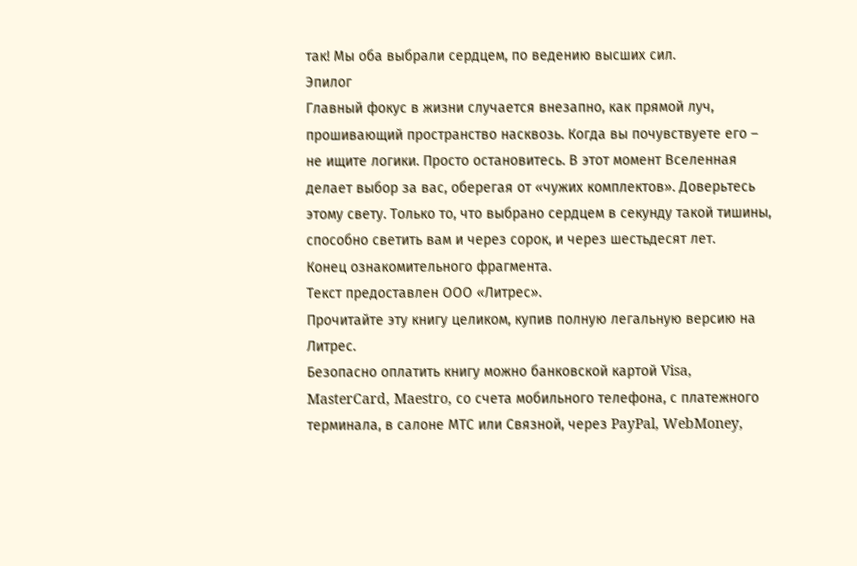так! Мы оба выбрали сердцем, по ведению высших сил.
Эпилог
Главный фокус в жизни случается внезапно, как прямой луч, прошивающий пространство насквозь. Когда вы почувствуете его – не ищите логики. Просто остановитесь. В этот момент Вселенная делает выбор за вас, оберегая от «чужих комплектов». Доверьтесь этому свету. Только то, что выбрано сердцем в секунду такой тишины, способно светить вам и через сорок, и через шестьдесят лет.
Конец ознакомительного фрагмента.
Текст предоставлен ООО «Литрес».
Прочитайте эту книгу целиком, купив полную легальную версию на Литрес.
Безопасно оплатить книгу можно банковской картой Visa, MasterCard, Maestro, со счета мобильного телефона, с платежного терминала, в салоне МТС или Связной, через PayPal, WebMoney,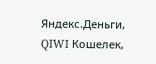Яндекс.Деньги, QIWI Кошелек,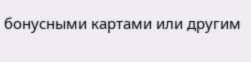бонусными картами или другим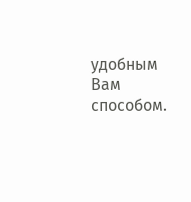удобным Вам способом.